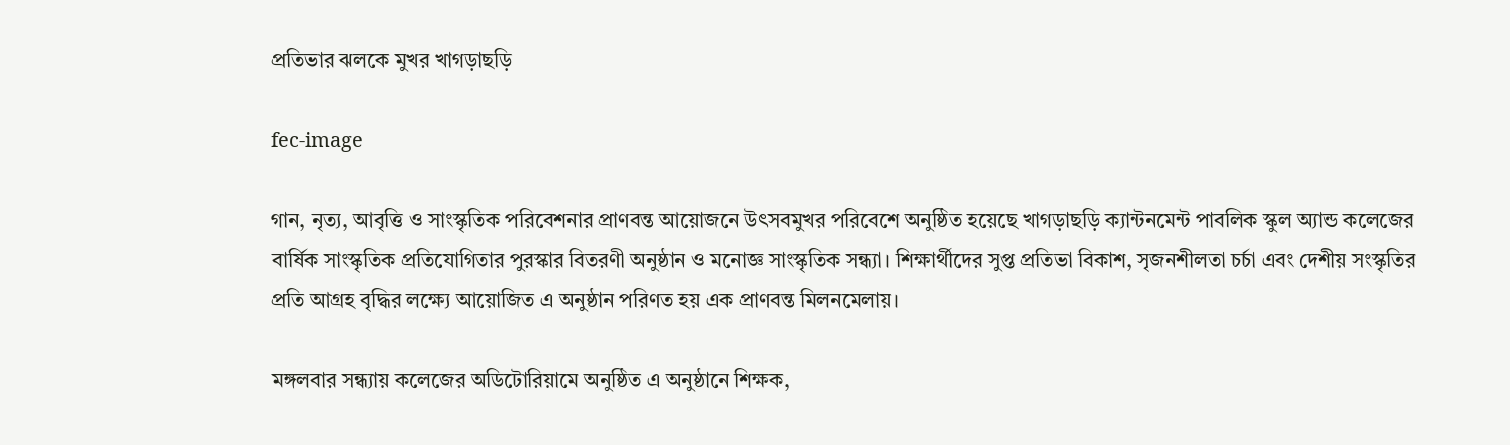প্রতিভার ঝলকে মুখর খাগড়াছড়ি

fec-image

গান, নৃত্য, আবৃত্তি ও সাংস্কৃতিক পরিবেশনার প্রাণবন্ত আয়োজনে উৎসবমুখর পরিবেশে অনুষ্ঠিত হয়েছে খাগড়াছড়ি ক্যান্টনমেন্ট পাবলিক স্কুল অ্যান্ড কলেজের বার্ষিক সাংস্কৃতিক প্রতিযোগিতার পুরস্কার বিতরণী অনুষ্ঠান ও মনোজ্ঞ সাংস্কৃতিক সন্ধ্যা। শিক্ষার্থীদের সুপ্ত প্রতিভা বিকাশ, সৃজনশীলতা চর্চা এবং দেশীয় সংস্কৃতির প্রতি আগ্রহ বৃদ্ধির লক্ষ্যে আয়োজিত এ অনুষ্ঠান পরিণত হয় এক প্রাণবন্ত মিলনমেলায়।

মঙ্গলবার সন্ধ্যায় কলেজের অডিটোরিয়ামে অনুষ্ঠিত এ অনুষ্ঠানে শিক্ষক,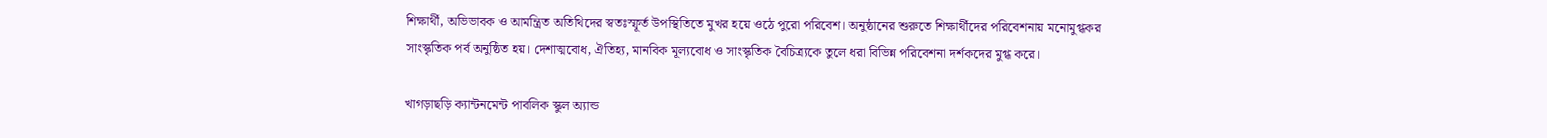শিক্ষার্থী, অভিভাবক ও আমন্ত্রিত অতিথিদের স্বতঃস্ফূর্ত উপস্থিতিতে মুখর হয়ে ওঠে পুরো পরিবেশ। অনুষ্ঠানের শুরুতে শিক্ষার্থীদের পরিবেশনায় মনোমুগ্ধকর সাংস্কৃতিক পর্ব অনুষ্ঠিত হয়। দেশাত্মবোধ, ঐতিহ্য, মানবিক মূল্যবোধ ও সাংস্কৃতিক বৈচিত্র্যকে তুলে ধরা বিভিন্ন পরিবেশনা দর্শকদের মুগ্ধ করে।

খাগড়াছড়ি ক্যান্টনমেন্ট পাবলিক স্কুল অ্যান্ড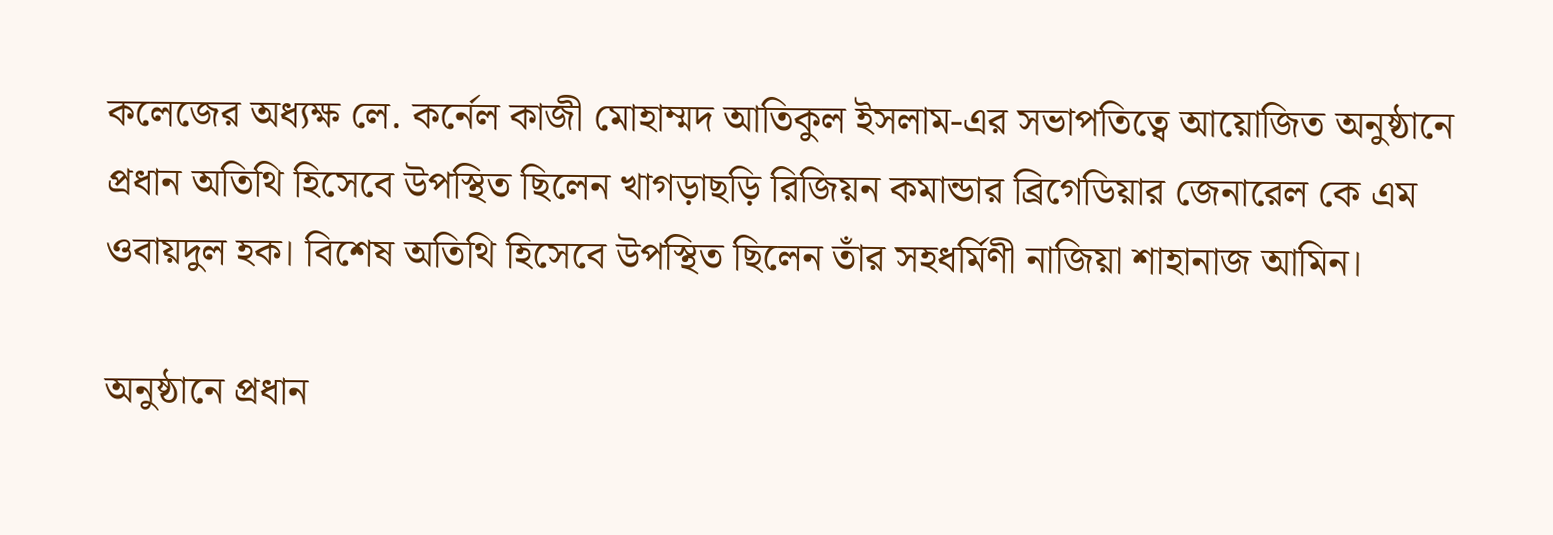কলেজের অধ্যক্ষ লে. কর্নেল কাজী মোহাম্মদ আতিকুল ইসলাম-এর সভাপতিত্বে আয়োজিত অনুষ্ঠানে প্রধান অতিথি হিসেবে উপস্থিত ছিলেন খাগড়াছড়ি রিজিয়ন কমান্ডার ব্রিগেডিয়ার জেনারেল কে এম ওবায়দুল হক। বিশেষ অতিথি হিসেবে উপস্থিত ছিলেন তাঁর সহধর্মিণী নাজিয়া শাহানাজ আমিন।

অনুষ্ঠানে প্রধান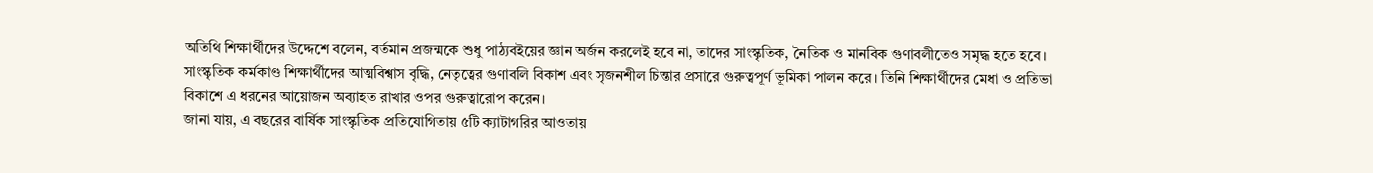অতিথি শিক্ষার্থীদের উদ্দেশে বলেন, বর্তমান প্রজন্মকে শুধু পাঠ্যবইয়ের জ্ঞান অর্জন করলেই হবে না, তাদের সাংস্কৃতিক, নৈতিক ও মানবিক গুণাবলীতেও সমৃদ্ধ হতে হবে। সাংস্কৃতিক কর্মকাণ্ড শিক্ষার্থীদের আত্মবিশ্বাস বৃদ্ধি, নেতৃত্বের গুণাবলি বিকাশ এবং সৃজনশীল চিন্তার প্রসারে গুরুত্বপূর্ণ ভূমিকা পালন করে। তিনি শিক্ষার্থীদের মেধা ও প্রতিভা বিকাশে এ ধরনের আয়োজন অব্যাহত রাখার ওপর গুরুত্বারোপ করেন।
জানা যায়, এ বছরের বার্ষিক সাংস্কৃতিক প্রতিযোগিতায় ৫টি ক্যাটাগরির আওতায়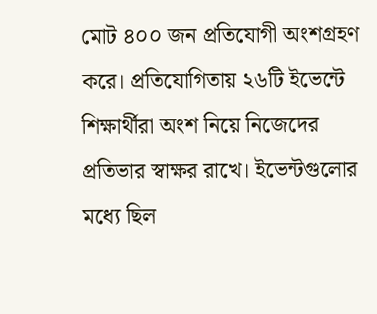মোট ৪০০ জন প্রতিযোগী অংশগ্রহণ করে। প্রতিযোগিতায় ২৬টি ইভেন্টে শিক্ষার্থীরা অংশ নিয়ে নিজেদের প্রতিভার স্বাক্ষর রাখে। ইভেন্টগুলোর মধ্যে ছিল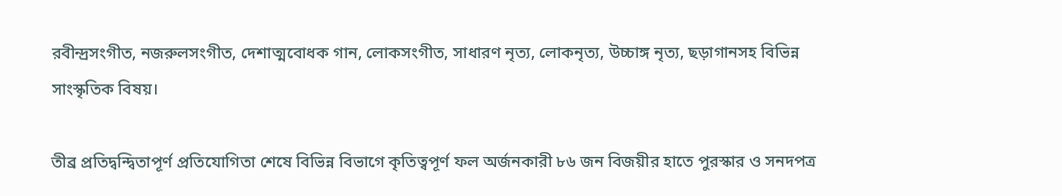রবীন্দ্রসংগীত, নজরুলসংগীত, দেশাত্মবোধক গান, লোকসংগীত, সাধারণ নৃত্য, লোকনৃত্য, উচ্চাঙ্গ নৃত্য, ছড়াগানসহ বিভিন্ন সাংস্কৃতিক বিষয়।

তীব্র প্রতিদ্বন্দ্বিতাপূর্ণ প্রতিযোগিতা শেষে বিভিন্ন বিভাগে কৃতিত্বপূর্ণ ফল অর্জনকারী ৮৬ জন বিজয়ীর হাতে পুরস্কার ও সনদপত্র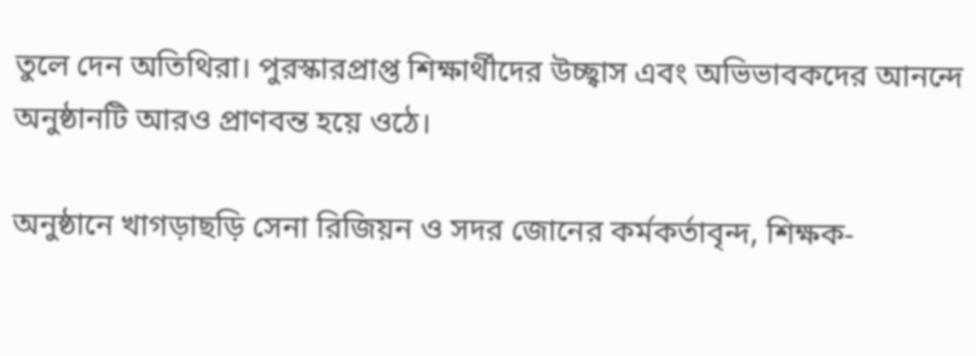তুলে দেন অতিথিরা। পুরস্কারপ্রাপ্ত শিক্ষার্থীদের উচ্ছ্বাস এবং অভিভাবকদের আনন্দে অনুষ্ঠানটি আরও প্রাণবন্ত হয়ে ওঠে।

অনুষ্ঠানে খাগড়াছড়ি সেনা রিজিয়ন ও সদর জোনের কর্মকর্তাবৃন্দ, শিক্ষক-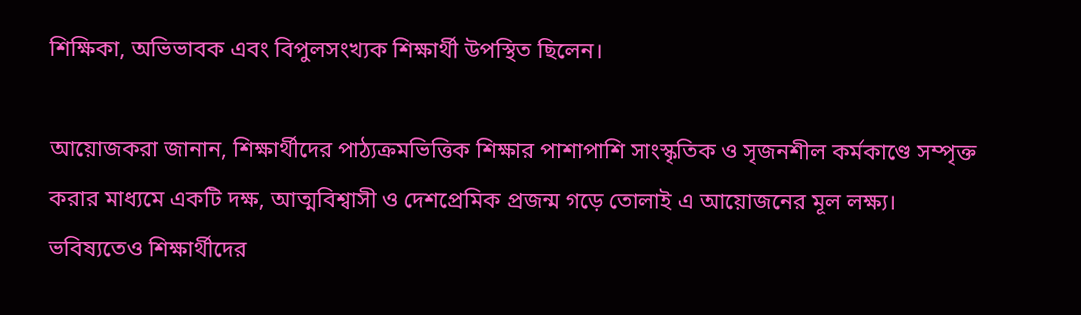শিক্ষিকা, অভিভাবক এবং বিপুলসংখ্যক শিক্ষার্থী উপস্থিত ছিলেন।

আয়োজকরা জানান, শিক্ষার্থীদের পাঠ্যক্রমভিত্তিক শিক্ষার পাশাপাশি সাংস্কৃতিক ও সৃজনশীল কর্মকাণ্ডে সম্পৃক্ত করার মাধ্যমে একটি দক্ষ, আত্মবিশ্বাসী ও দেশপ্রেমিক প্রজন্ম গড়ে তোলাই এ আয়োজনের মূল লক্ষ্য। ভবিষ্যতেও শিক্ষার্থীদের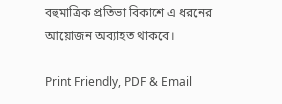বহুমাত্রিক প্রতিভা বিকাশে এ ধরনের আয়োজন অব্যাহত থাকবে।

Print Friendly, PDF & Email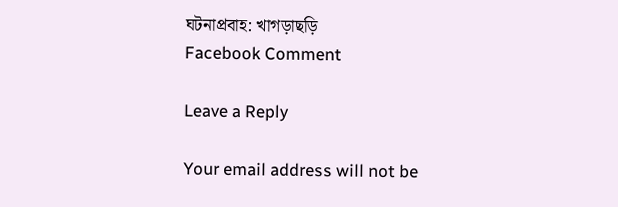ঘটনাপ্রবাহ: খাগড়াছড়ি
Facebook Comment

Leave a Reply

Your email address will not be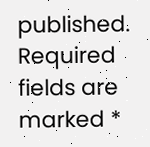published. Required fields are marked *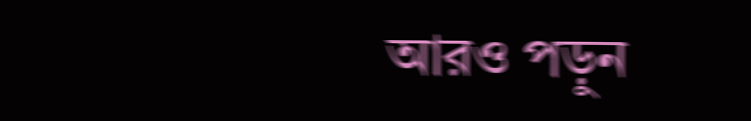আরও পড়ুন